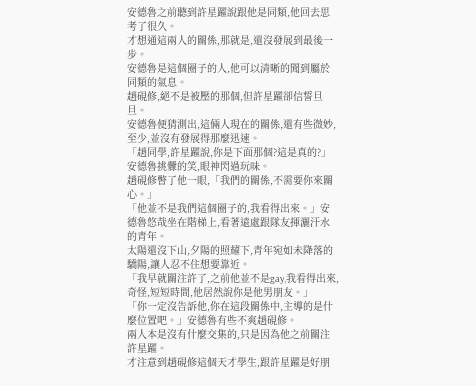安德魯之前聽到許星躍說跟他是同類,他回去思考了很久。
才想通這兩人的關係,那就是,還沒發展到最後一步。
安德魯是這個圈子的人,他可以清晰的聞到屬於同類的氣息。
趙硯修,絕不是被壓的那個,但許星躍卻信誓旦旦。
安德魯便猜測出,這倆人現在的關係,還有些微妙,至少,並沒有發展得那麼迅速。
「趙同學,許星躍說,你是下面那個?這是真的?」安德魯挑釁的笑,眼神閃過玩味。
趙硯修瞥了他一眼,「我們的關係,不需要你來關心。」
「他並不是我們這個圈子的,我看得出來。」安德魯悠哉坐在階梯上,看著遠處跟隊友揮灑汗水的青年。
太陽還沒下山,夕陽的照耀下,青年宛如未降落的驕陽,讓人忍不住想要靠近。
「我早就關注許了,之前他並不是gay,我看得出來,奇怪,短短時間,他居然說你是他男朋友。」
「你一定沒告訴他,你在這段關係中,主導的是什麼位置吧。」安德魯有些不爽趙硯修。
兩人本是沒有什麼交集的,只是因為他之前關注許星躍。
才注意到趙硯修這個天才學生,跟許星躍是好朋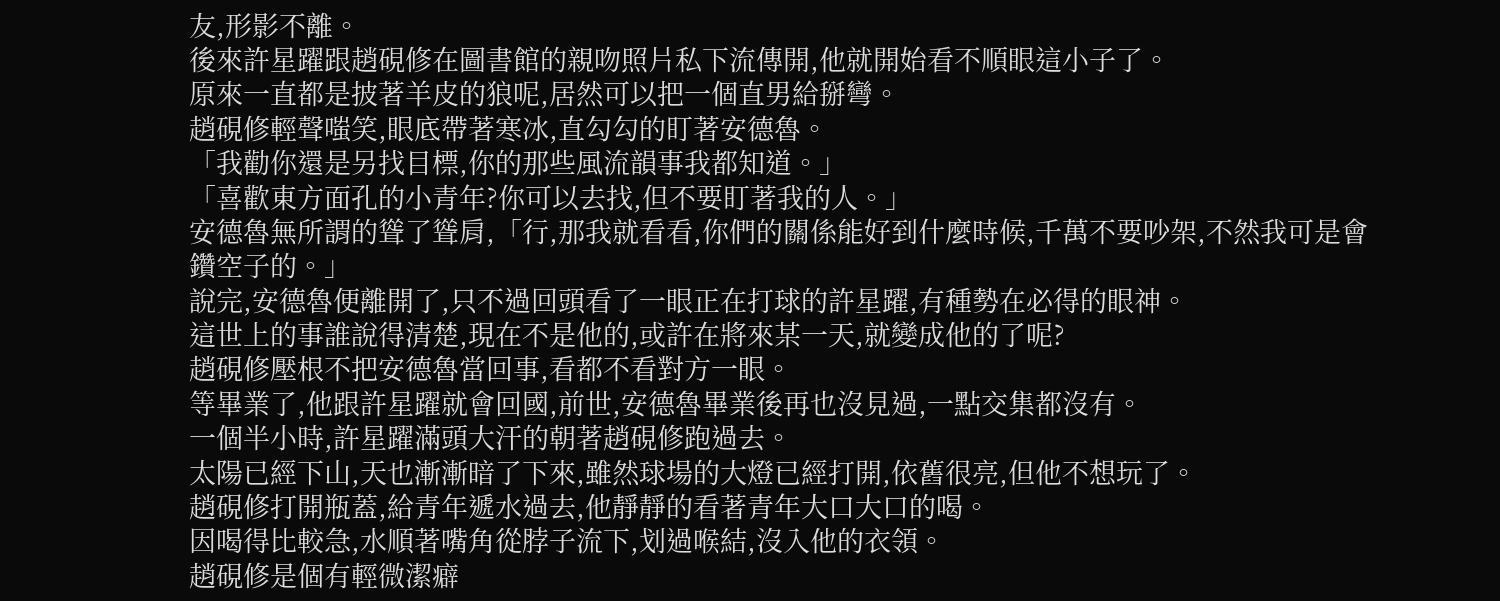友,形影不離。
後來許星躍跟趙硯修在圖書館的親吻照片私下流傳開,他就開始看不順眼這小子了。
原來一直都是披著羊皮的狼呢,居然可以把一個直男給掰彎。
趙硯修輕聲嗤笑,眼底帶著寒冰,直勾勾的盯著安德魯。
「我勸你還是另找目標,你的那些風流韻事我都知道。」
「喜歡東方面孔的小青年?你可以去找,但不要盯著我的人。」
安德魯無所謂的聳了聳肩,「行,那我就看看,你們的關係能好到什麼時候,千萬不要吵架,不然我可是會鑽空子的。」
說完,安德魯便離開了,只不過回頭看了一眼正在打球的許星躍,有種勢在必得的眼神。
這世上的事誰說得清楚,現在不是他的,或許在將來某一天,就變成他的了呢?
趙硯修壓根不把安德魯當回事,看都不看對方一眼。
等畢業了,他跟許星躍就會回國,前世,安德魯畢業後再也沒見過,一點交集都沒有。
一個半小時,許星躍滿頭大汗的朝著趙硯修跑過去。
太陽已經下山,天也漸漸暗了下來,雖然球場的大燈已經打開,依舊很亮,但他不想玩了。
趙硯修打開瓶蓋,給青年遞水過去,他靜靜的看著青年大口大口的喝。
因喝得比較急,水順著嘴角從脖子流下,划過喉結,沒入他的衣領。
趙硯修是個有輕微潔癖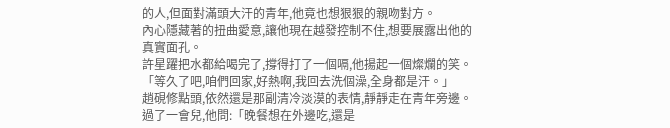的人,但面對滿頭大汗的青年,他竟也想狠狠的親吻對方。
內心隱藏著的扭曲愛意,讓他現在越發控制不住,想要展露出他的真實面孔。
許星躍把水都給喝完了,撐得打了一個嗝,他揚起一個燦爛的笑。
「等久了吧,咱們回家,好熱啊,我回去洗個澡,全身都是汗。」
趙硯修點頭,依然還是那副清冷淡漠的表情,靜靜走在青年旁邊。
過了一會兒,他問:「晚餐想在外邊吃,還是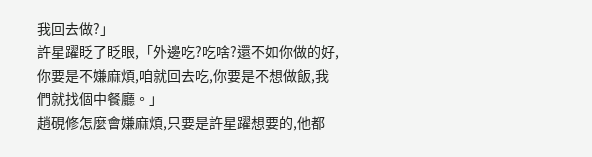我回去做?」
許星躍眨了眨眼,「外邊吃?吃啥?還不如你做的好,你要是不嫌麻煩,咱就回去吃,你要是不想做飯,我們就找個中餐廳。」
趙硯修怎麼會嫌麻煩,只要是許星躍想要的,他都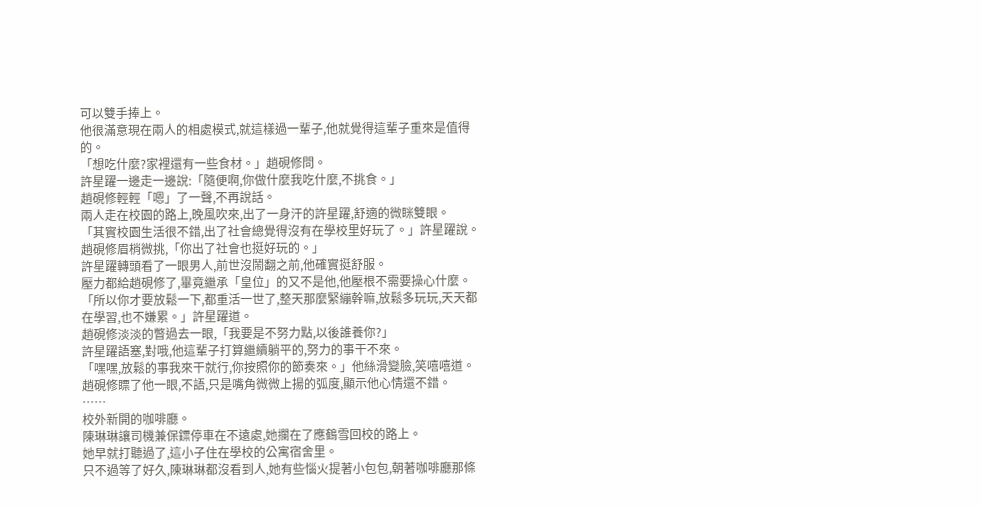可以雙手捧上。
他很滿意現在兩人的相處模式,就這樣過一輩子,他就覺得這輩子重來是值得的。
「想吃什麼?家裡還有一些食材。」趙硯修問。
許星躍一邊走一邊說:「隨便啊,你做什麼我吃什麼,不挑食。」
趙硯修輕輕「嗯」了一聲,不再說話。
兩人走在校園的路上,晚風吹來,出了一身汗的許星躍,舒適的微眯雙眼。
「其實校園生活很不錯,出了社會總覺得沒有在學校里好玩了。」許星躍說。
趙硯修眉梢微挑,「你出了社會也挺好玩的。」
許星躍轉頭看了一眼男人,前世沒鬧翻之前,他確實挺舒服。
壓力都給趙硯修了,畢竟繼承「皇位」的又不是他,他壓根不需要操心什麼。
「所以你才要放鬆一下,都重活一世了,整天那麼緊繃幹嘛,放鬆多玩玩,天天都在學習,也不嫌累。」許星躍道。
趙硯修淡淡的瞥過去一眼,「我要是不努力點,以後誰養你?」
許星躍語塞,對哦,他這輩子打算繼續躺平的,努力的事干不來。
「嘿嘿,放鬆的事我來干就行,你按照你的節奏來。」他絲滑變臉,笑嘻嘻道。
趙硯修瞟了他一眼,不語,只是嘴角微微上揚的弧度,顯示他心情還不錯。
……
校外新開的咖啡廳。
陳琳琳讓司機兼保鏢停車在不遠處,她攔在了應鶴雪回校的路上。
她早就打聽過了,這小子住在學校的公寓宿舍里。
只不過等了好久,陳琳琳都沒看到人,她有些惱火提著小包包,朝著咖啡廳那條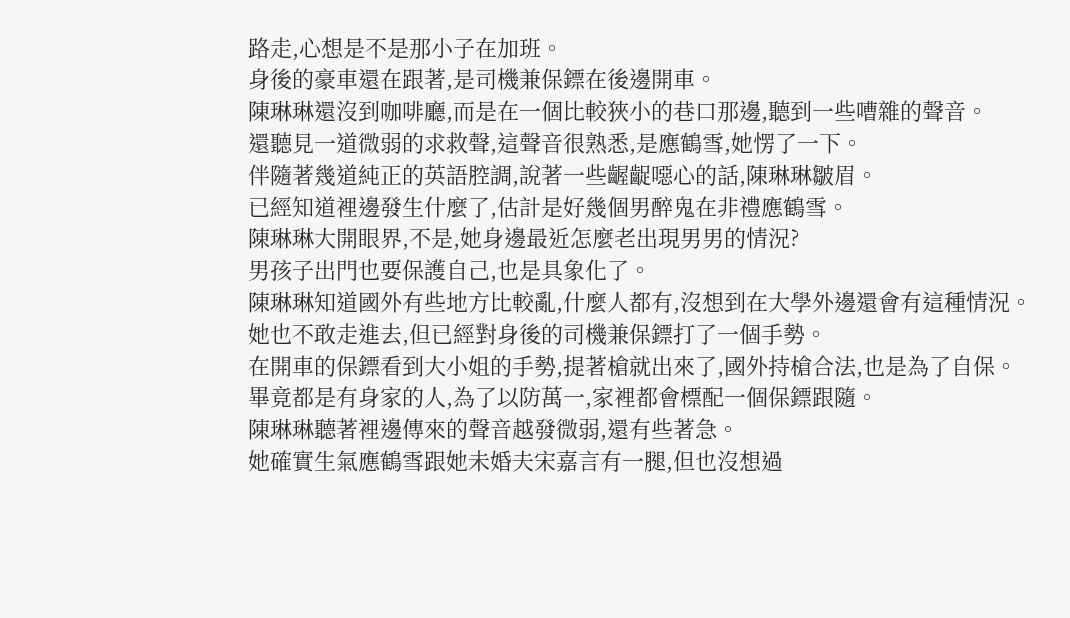路走,心想是不是那小子在加班。
身後的豪車還在跟著,是司機兼保鏢在後邊開車。
陳琳琳還沒到咖啡廳,而是在一個比較狹小的巷口那邊,聽到一些嘈雜的聲音。
還聽見一道微弱的求救聲,這聲音很熟悉,是應鶴雪,她愣了一下。
伴隨著幾道純正的英語腔調,說著一些齷齪噁心的話,陳琳琳皺眉。
已經知道裡邊發生什麼了,估計是好幾個男醉鬼在非禮應鶴雪。
陳琳琳大開眼界,不是,她身邊最近怎麼老出現男男的情況?
男孩子出門也要保護自己,也是具象化了。
陳琳琳知道國外有些地方比較亂,什麼人都有,沒想到在大學外邊還會有這種情況。
她也不敢走進去,但已經對身後的司機兼保鏢打了一個手勢。
在開車的保鏢看到大小姐的手勢,提著槍就出來了,國外持槍合法,也是為了自保。
畢竟都是有身家的人,為了以防萬一,家裡都會標配一個保鏢跟隨。
陳琳琳聽著裡邊傳來的聲音越發微弱,還有些著急。
她確實生氣應鶴雪跟她未婚夫宋嘉言有一腿,但也沒想過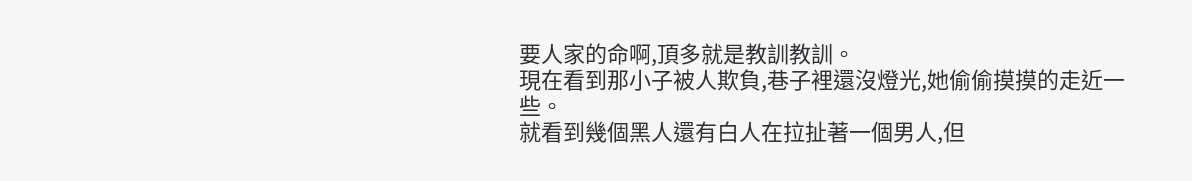要人家的命啊,頂多就是教訓教訓。
現在看到那小子被人欺負,巷子裡還沒燈光,她偷偷摸摸的走近一些。
就看到幾個黑人還有白人在拉扯著一個男人,但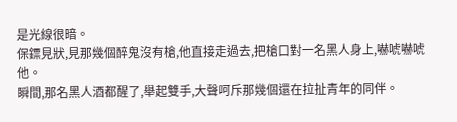是光線很暗。
保鏢見狀,見那幾個醉鬼沒有槍,他直接走過去,把槍口對一名黑人身上,嚇唬嚇唬他。
瞬間,那名黑人酒都醒了,舉起雙手,大聲呵斥那幾個還在拉扯青年的同伴。